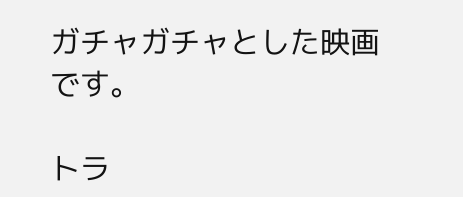ガチャガチャとした映画です。

トラ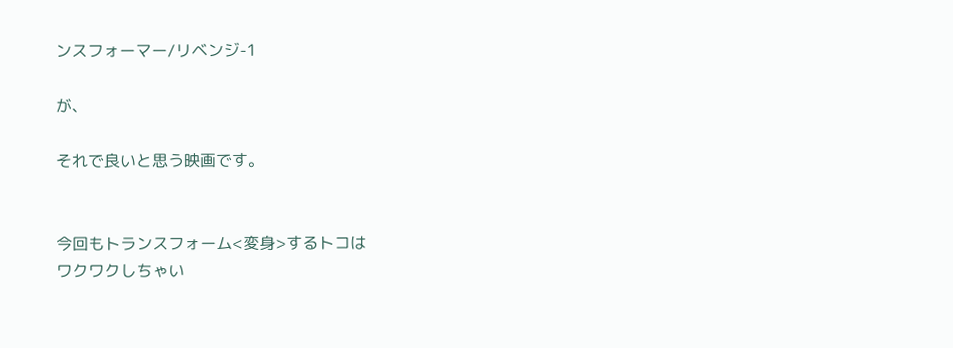ンスフォーマー/リベンジ-1

が、

それで良いと思う映画です。


今回もトランスフォーム<変身>するトコは
ワクワクしちゃい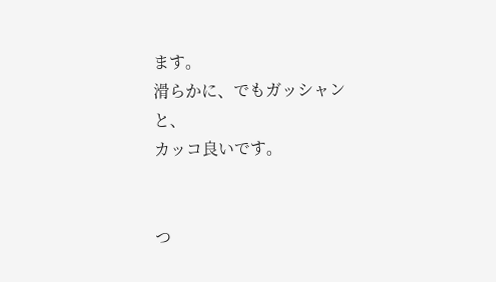ます。
滑らかに、でもガッシャンと、
カッコ良いです。


つ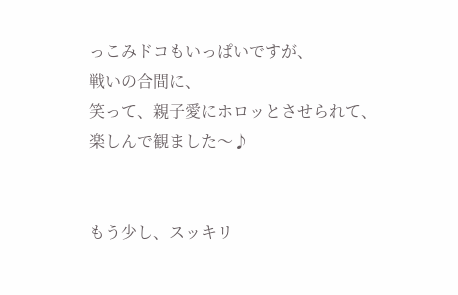っこみドコもいっぱいですが、
戦いの合間に、
笑って、親子愛にホロッとさせられて、
楽しんで観ました〜♪


もう少し、スッキリ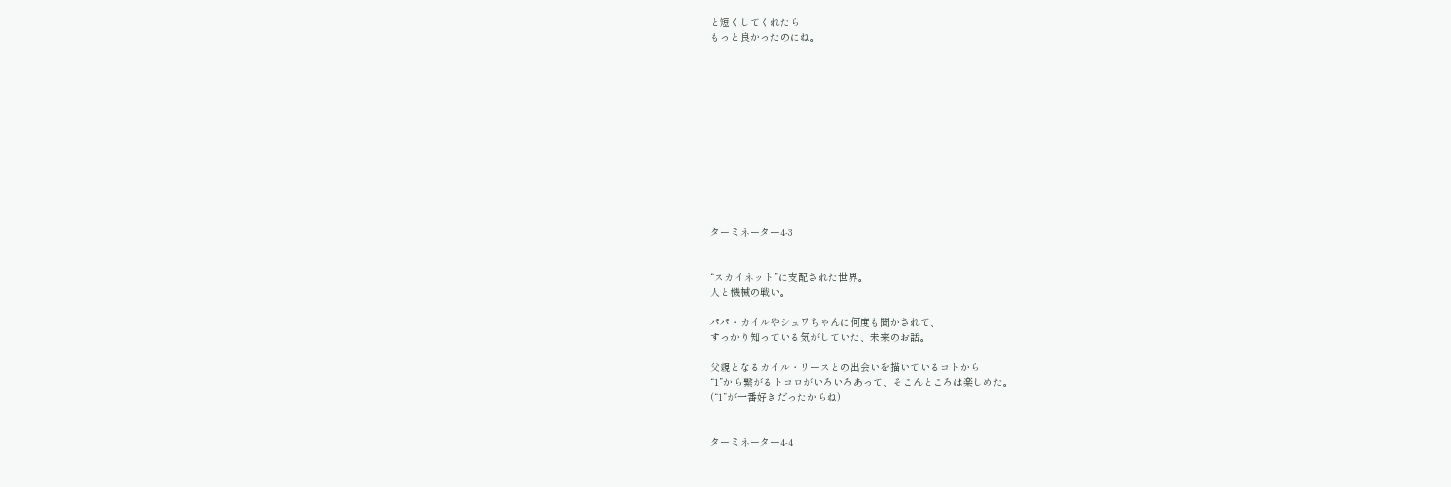と短くしてくれたら
もっと良かったのにね。












ターミネーター4-3


“スカイネット”に支配された世界。
人と機械の戦い。

パパ・カイルやシュワちゃんに何度も聞かされて、
すっかり知っている気がしていた、未来のお話。

父親となるカイル・リースとの出会いを描いているコトから
“1”から繋がるトコロがいろいろあって、そこんところは楽しめた。
(“1”が一番好きだったからね)


ターミネーター4-4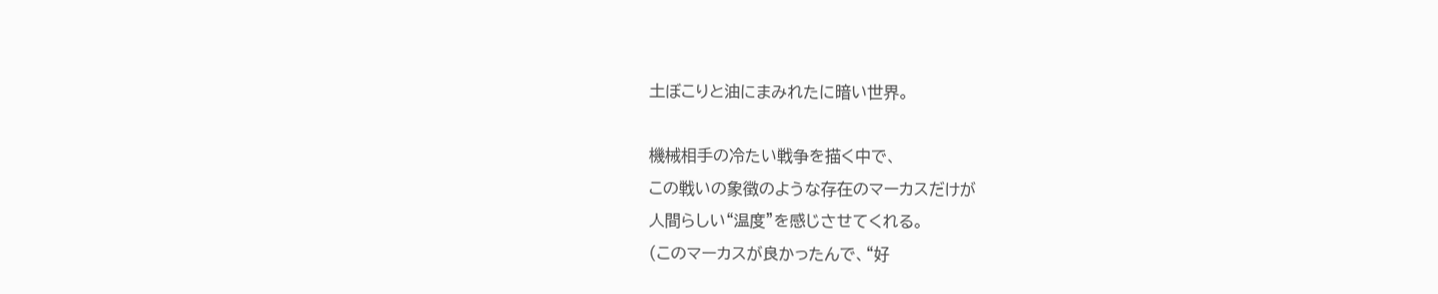土ぼこりと油にまみれたに暗い世界。

機械相手の冷たい戦争を描く中で、
この戦いの象徴のような存在のマーカスだけが
人間らしい“温度”を感じさせてくれる。
(このマーカスが良かったんで、“好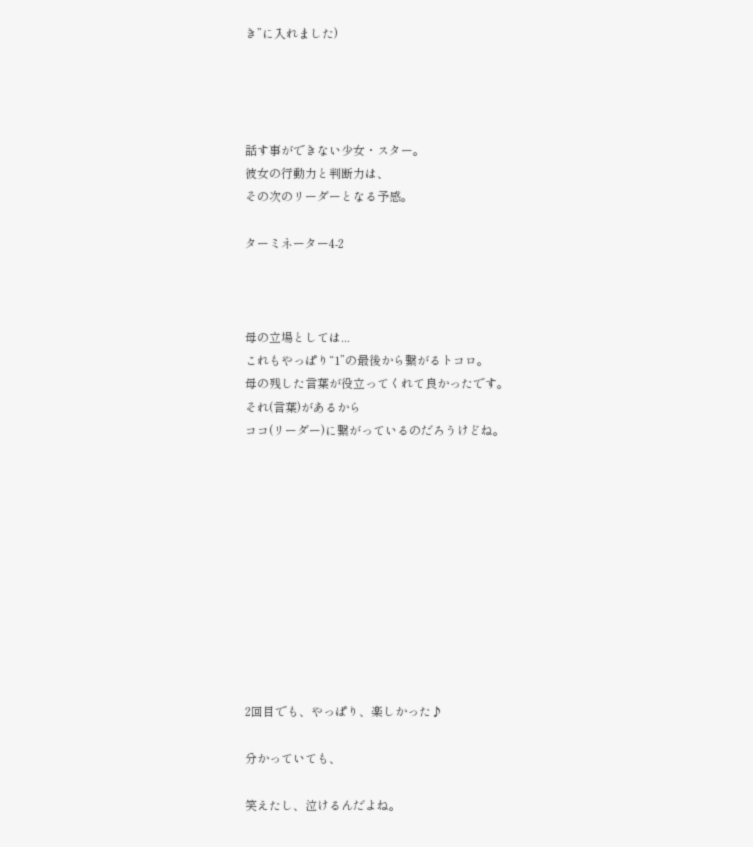き”に入れました)




話す事ができない少女・スター。
彼女の行動力と判断力は、
その次のリーダーとなる予感。

ターミネーター4-2



母の立場としては...
これもやっぱり“1”の最後から繋がるトコロ。
母の残した言葉が役立ってくれて良かったです。
それ(言葉)があるから
ココ(リーダー)に繋がっているのだろうけどね。











2回目でも、やっぱり、楽しかった♪

分かっていても、

笑えたし、泣けるんだよね。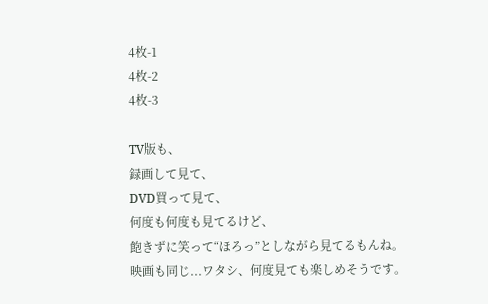4枚-1
4枚-2
4枚-3

TV版も、
録画して見て、
DVD買って見て、
何度も何度も見てるけど、
飽きずに笑って“ほろっ”としながら見てるもんね。
映画も同じ...ワタシ、何度見ても楽しめそうです。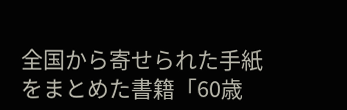全国から寄せられた手紙をまとめた書籍「60歳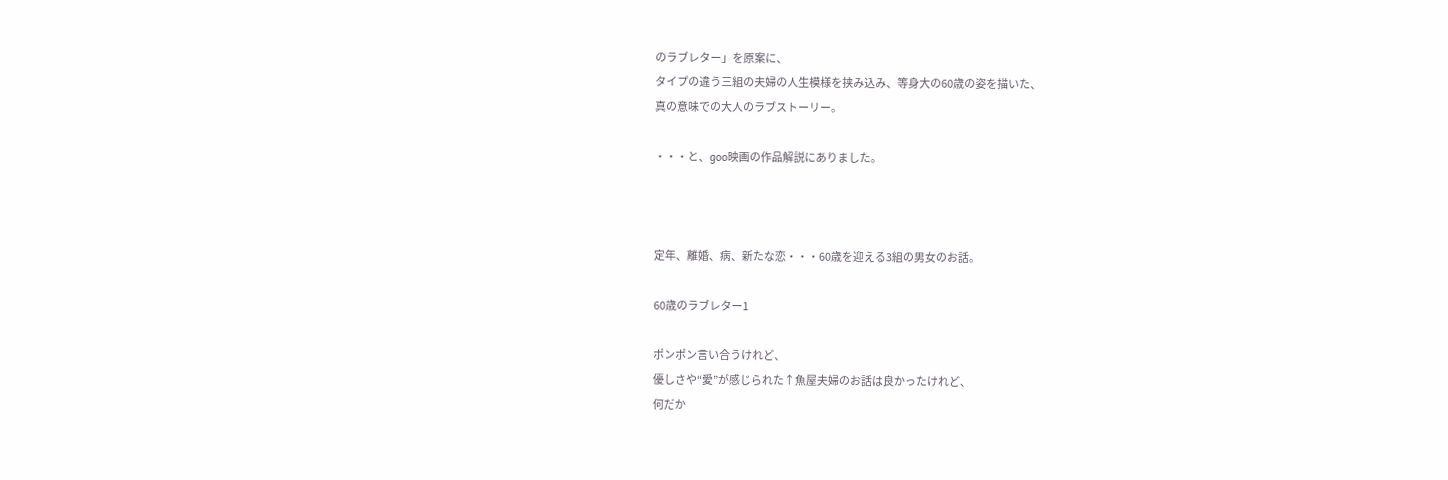のラブレター」を原案に、
タイプの違う三組の夫婦の人生模様を挟み込み、等身大の60歳の姿を描いた、
真の意味での大人のラブストーリー。

・・・と、goo映画の作品解説にありました。



定年、離婚、病、新たな恋・・・60歳を迎える3組の男女のお話。

60歳のラブレター1

ポンポン言い合うけれど、
優しさや“愛”が感じられた↑魚屋夫婦のお話は良かったけれど、
何だか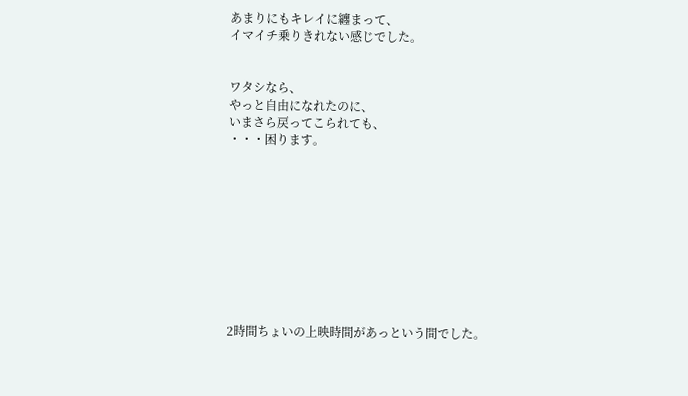あまりにもキレイに纏まって、
イマイチ乗りきれない感じでした。


ワタシなら、
やっと自由になれたのに、
いまさら戻ってこられても、
・・・困ります。










2時間ちょいの上映時間があっという間でした。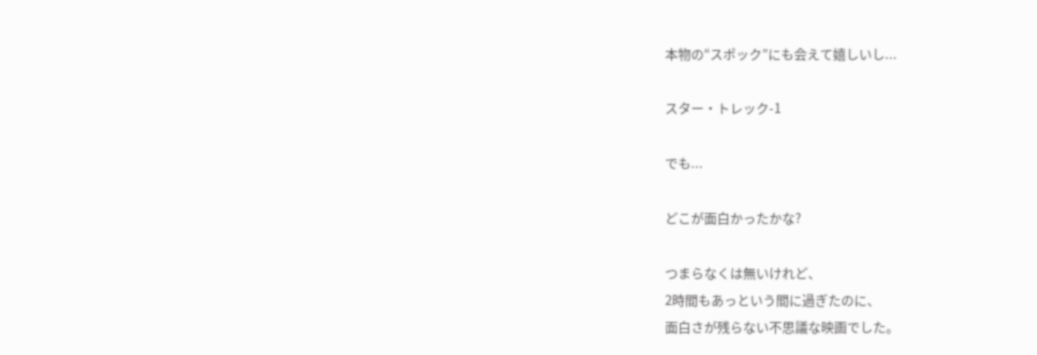本物の“スポック”にも会えて嬉しいし...

スター・トレック-1

でも...

どこが面白かったかな?

つまらなくは無いけれど、
2時間もあっという間に過ぎたのに、
面白さが残らない不思議な映画でした。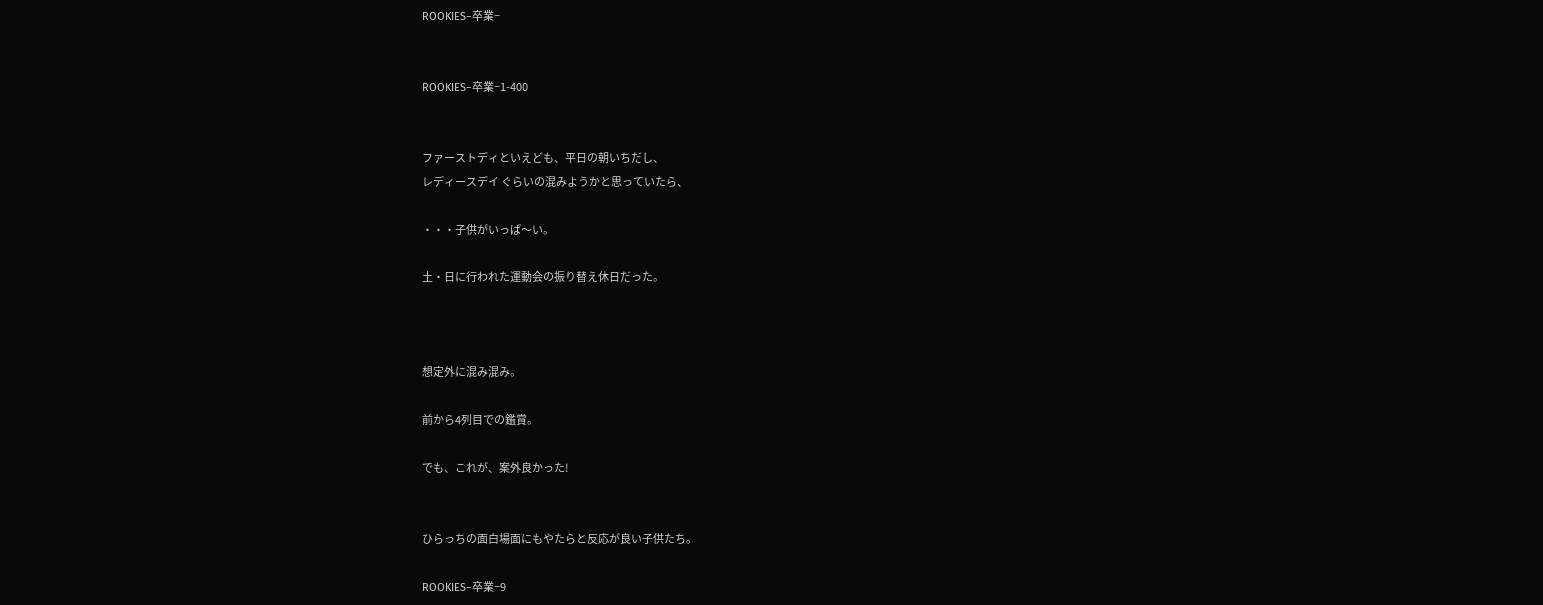ROOKIES−卒業−


ROOKIES−卒業−1-400


ファーストディといえども、平日の朝いちだし、
レディースデイ ぐらいの混みようかと思っていたら、

・・・子供がいっぱ〜い。

土・日に行われた運動会の振り替え休日だった。



想定外に混み混み。

前から4列目での鑑賞。

でも、これが、案外良かった!


ひらっちの面白場面にもやたらと反応が良い子供たち。

ROOKIES−卒業−9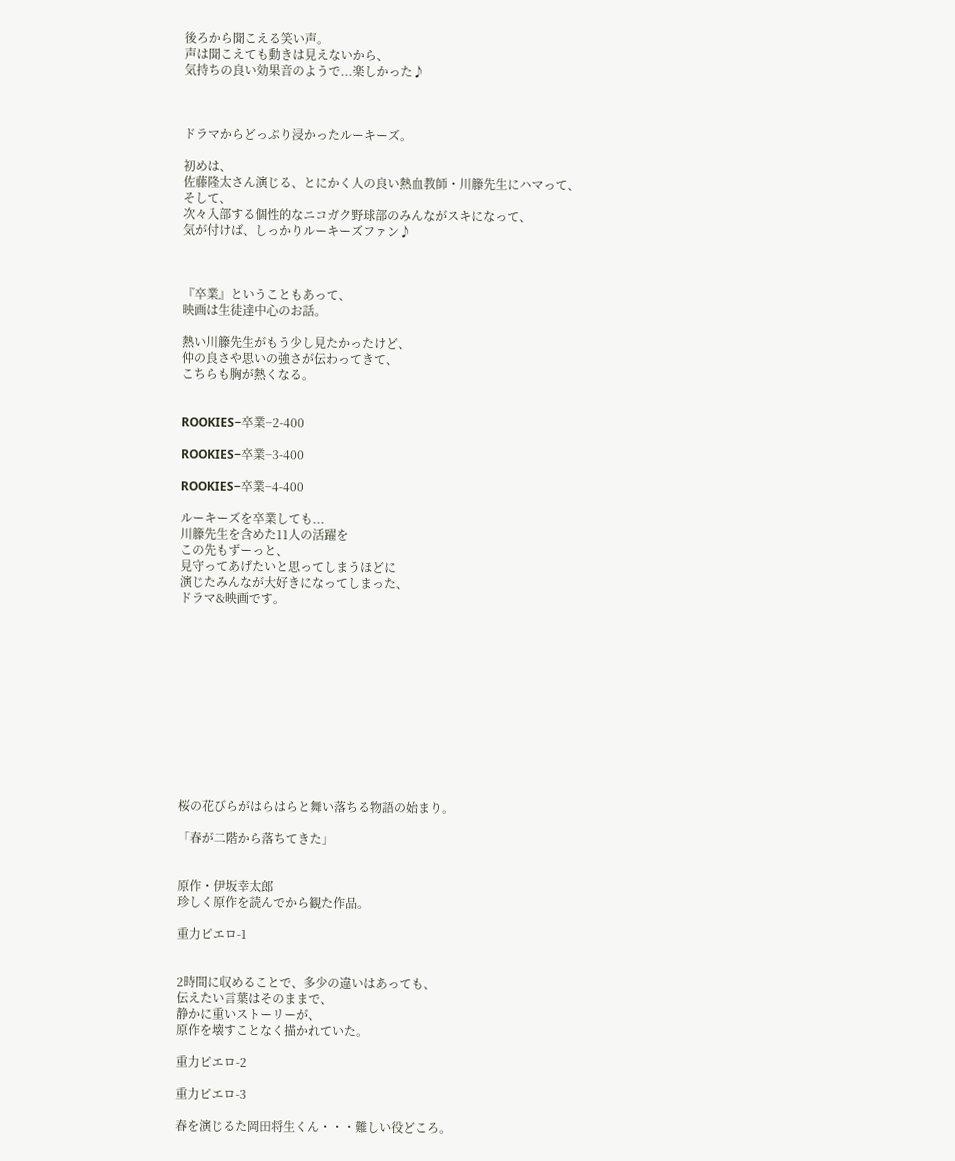後ろから聞こえる笑い声。
声は聞こえても動きは見えないから、
気持ちの良い効果音のようで...楽しかった♪



ドラマからどっぷり浸かったルーキーズ。

初めは、
佐藤隆太さん演じる、とにかく人の良い熱血教師・川籐先生にハマって、
そして、
次々入部する個性的なニコガク野球部のみんながスキになって、
気が付けば、しっかりルーキーズファン♪



『卒業』ということもあって、
映画は生徒達中心のお話。

熱い川籐先生がもう少し見たかったけど、
仲の良さや思いの強さが伝わってきて、
こちらも胸が熱くなる。


ROOKIES−卒業−2-400

ROOKIES−卒業−3-400

ROOKIES−卒業−4-400

ルーキーズを卒業しても...
川籐先生を含めた11人の活躍を
この先もずーっと、
見守ってあげたいと思ってしまうほどに
演じたみんなが大好きになってしまった、
ドラマ&映画です。












桜の花びらがはらはらと舞い落ちる物語の始まり。

「春が二階から落ちてきた」


原作・伊坂幸太郎
珍しく原作を読んでから観た作品。

重力ピエロ-1


2時間に収めることで、多少の違いはあっても、
伝えたい言葉はそのままで、
静かに重いストーリーが、
原作を壊すことなく描かれていた。

重力ピエロ-2

重力ピエロ-3

春を演じるた岡田将生くん・・・難しい役どころ。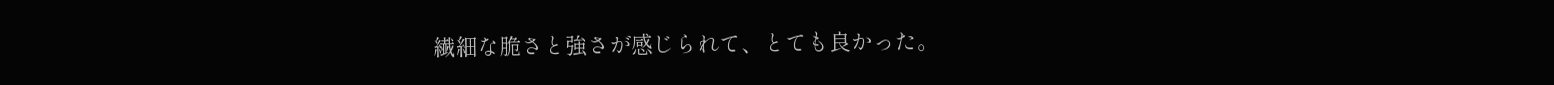繊細な脆さと強さが感じられて、とても良かった。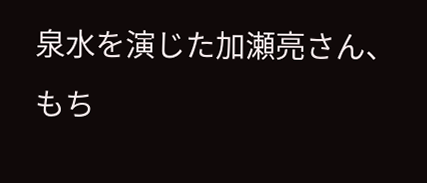泉水を演じた加瀬亮さん、もち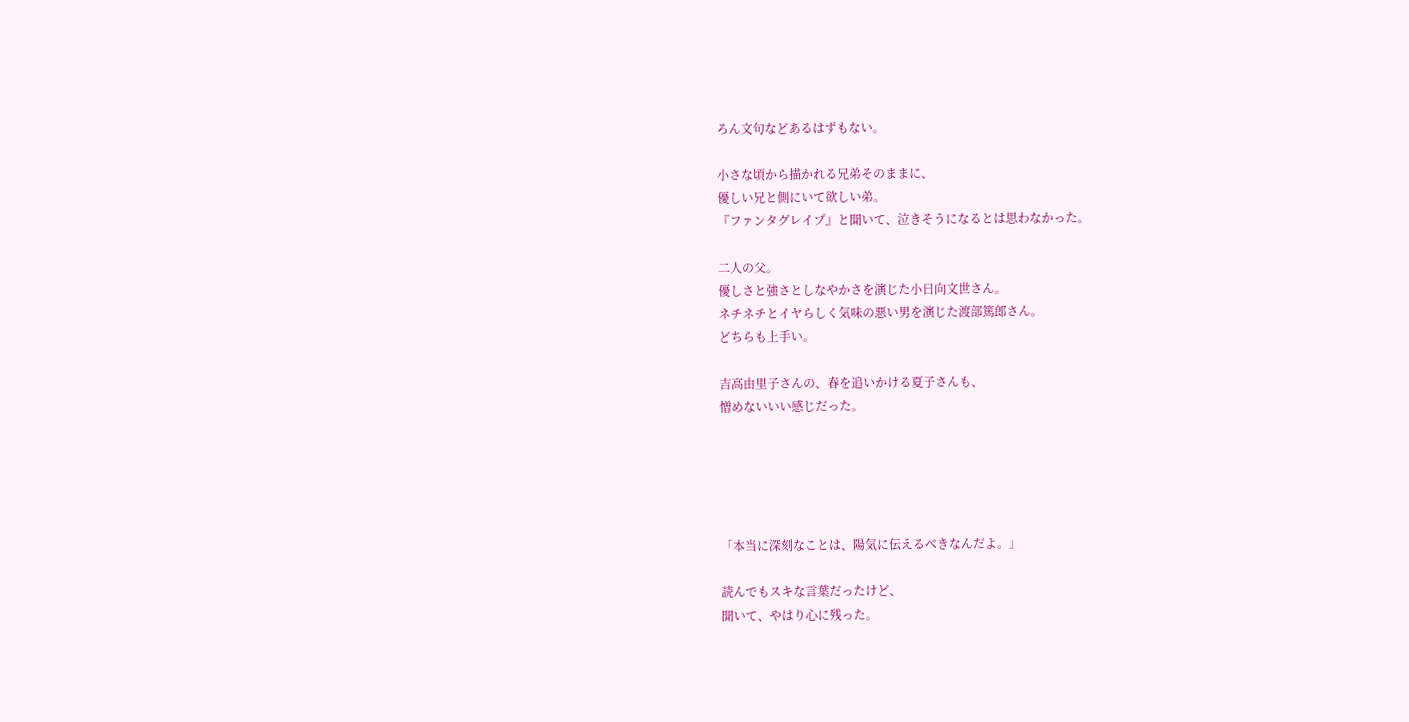ろん文句などあるはずもない。

小さな頃から描かれる兄弟そのままに、
優しい兄と側にいて欲しい弟。
『ファンタグレイプ』と聞いて、泣きそうになるとは思わなかった。

二人の父。
優しさと強さとしなやかさを演じた小日向文世さん。
ネチネチとイヤらしく気味の悪い男を演じた渡部篤郎さん。
どちらも上手い。

吉高由里子さんの、春を追いかける夏子さんも、
憎めないいい感じだった。





「本当に深刻なことは、陽気に伝えるべきなんだよ。」

読んでもスキな言葉だったけど、
聞いて、やはり心に残った。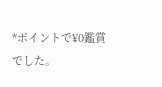*ポイントで¥0鑑賞でした。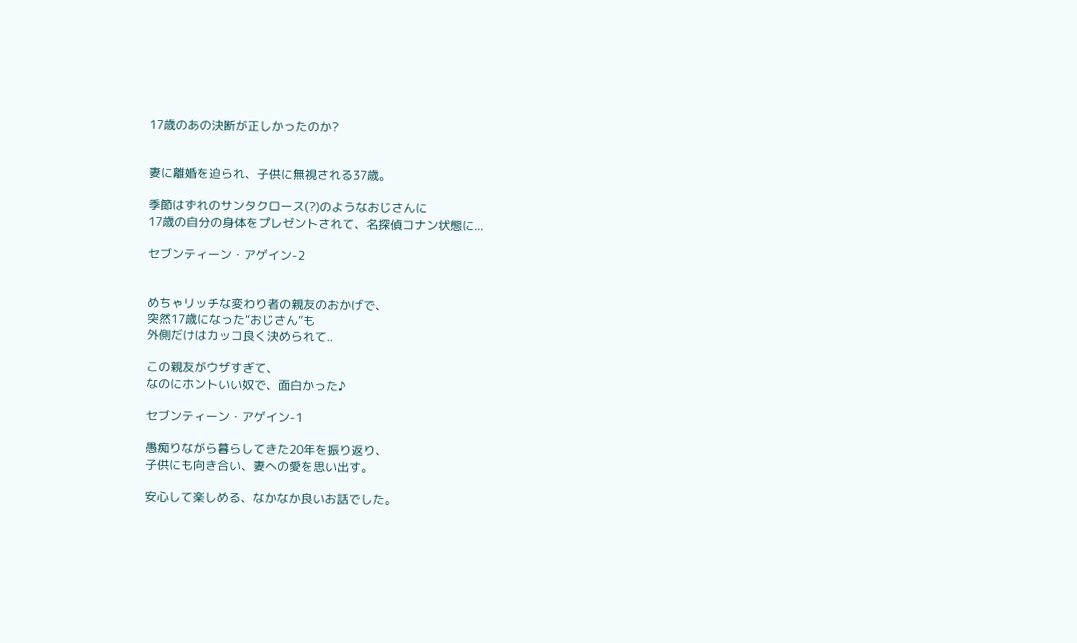17歳のあの決断が正しかったのか?


妻に離婚を迫られ、子供に無視される37歳。

季節はずれのサンタクロース(?)のようなおじさんに
17歳の自分の身体をプレゼントされて、名探偵コナン状態に...

セブンティーン・アゲイン-2


めちゃリッチな変わり者の親友のおかげで、
突然17歳になった“おじさん”も
外側だけはカッコ良く決められて..

この親友がウザすぎて、
なのにホントいい奴で、面白かった♪

セブンティーン・アゲイン-1

愚痴りながら暮らしてきた20年を振り返り、
子供にも向き合い、妻への愛を思い出す。

安心して楽しめる、なかなか良いお話でした。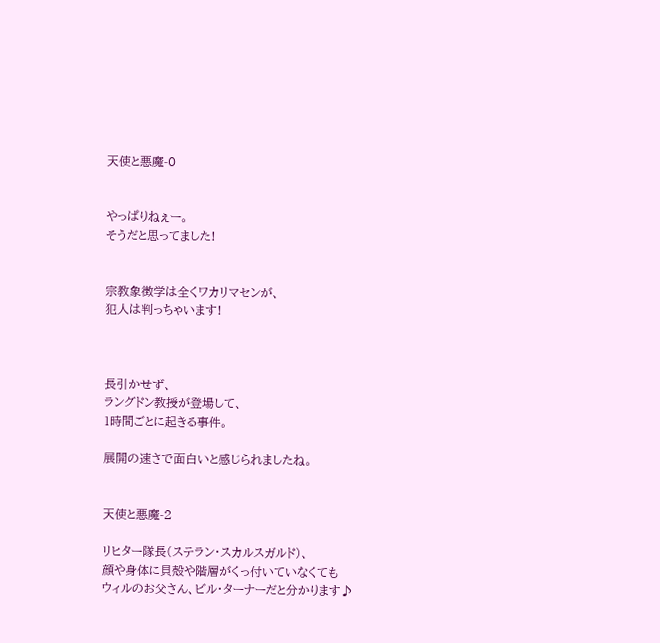天使と悪魔-0


やっぱりねぇー。
そうだと思ってました!


宗教象徴学は全くワカリマセンが、
犯人は判っちゃいます!



長引かせず、
ラングドン教授が登場して、
1時間ごとに起きる事件。

展開の速さで面白いと感じられましたね。


天使と悪魔-2

リヒター隊長(ステラン・スカルスガルド)、
顔や身体に貝殻や階層がくっ付いていなくても
ウィルのお父さん、ビル・ターナーだと分かります♪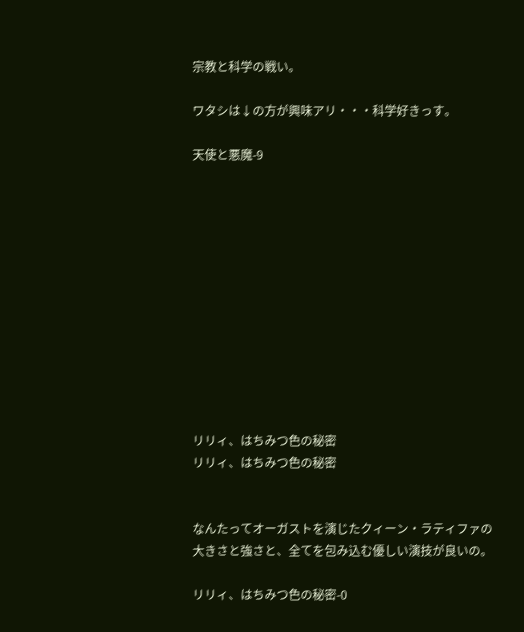宗教と科学の戦い。

ワタシは↓の方が興味アリ・・・科学好きっす。

天使と悪魔-9












リリィ、はちみつ色の秘密
リリィ、はちみつ色の秘密


なんたってオーガストを演じたクィーン・ラティファの
大きさと強さと、全てを包み込む優しい演技が良いの。

リリィ、はちみつ色の秘密-0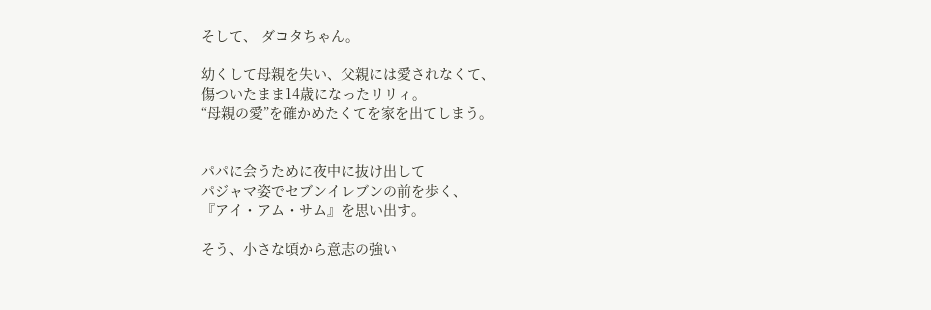そして、 ダコタちゃん。

幼くして母親を失い、父親には愛されなくて、
傷ついたまま14歳になったリリィ。
“母親の愛”を確かめたくてを家を出てしまう。


パパに会うために夜中に抜け出して
パジャマ姿でセブンイレブンの前を歩く、
『アイ・アム・サム』を思い出す。

そう、小さな頃から意志の強い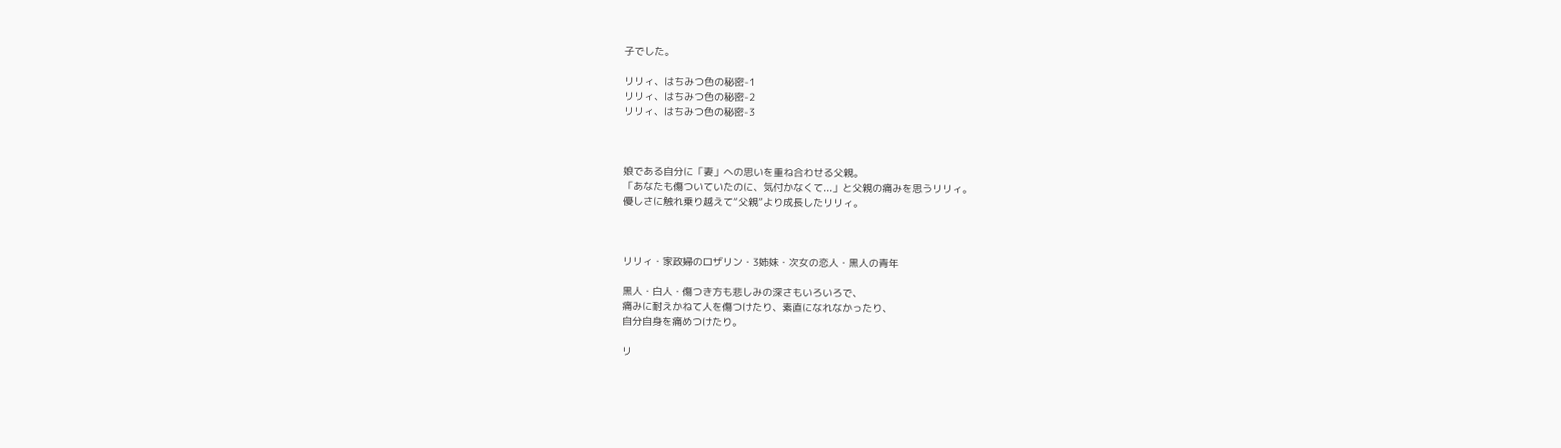子でした。

リリィ、はちみつ色の秘密-1
リリィ、はちみつ色の秘密-2
リリィ、はちみつ色の秘密-3



娘である自分に「妻」への思いを重ね合わせる父親。
「あなたも傷ついていたのに、気付かなくて...」と父親の痛みを思うリリィ。
優しさに触れ乗り越えて“父親”より成長したリリィ。



リリィ・家政婦のロザリン・3姉妹・次女の恋人・黒人の青年

黒人・白人・傷つき方も悲しみの深さもいろいろで、
痛みに耐えかねて人を傷つけたり、素直になれなかったり、
自分自身を痛めつけたり。

リ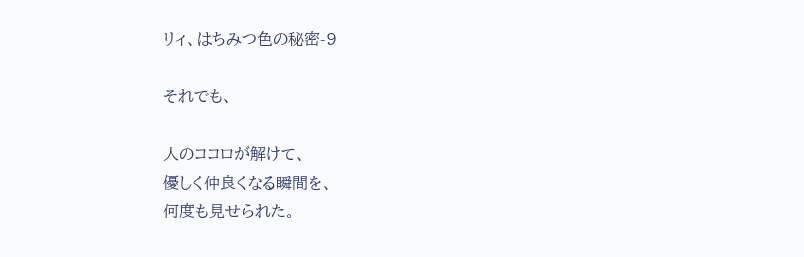リィ、はちみつ色の秘密-9

それでも、

人のココロが解けて、
優しく仲良くなる瞬間を、
何度も見せられた。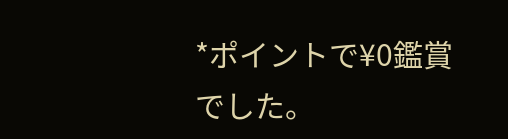*ポイントで¥0鑑賞でした。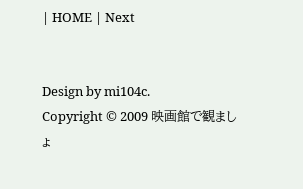| HOME | Next


Design by mi104c.
Copyright © 2009 映画館で観ましょ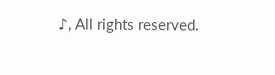♪, All rights reserved.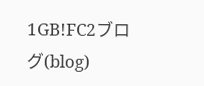1GB!FC2ブログ(blog)